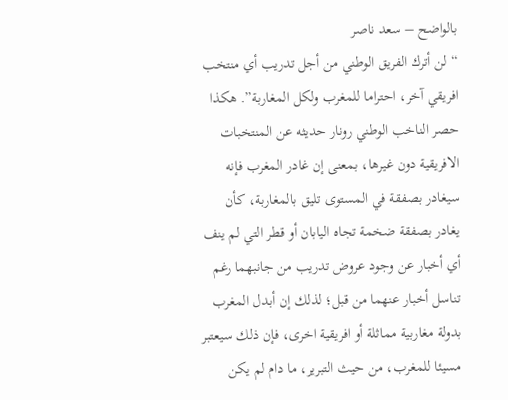بالواضح – سعد ناصر
“لن أترك الفريق الوطني من أجل تدريب أي منتخب افريقي آخر، احتراما للمغرب ولكل المغاربة”. هكذا حصر الناخب الوطني رونار حديثه عن المنتخبات الافريقية دون غيرها، بمعنى إن غادر المغرب فإنه سيغادر بصفقة في المستوى تليق بالمغاربة، كأن يغادر بصفقة ضخمة تجاه اليابان أو قطر التي لم ينف أي أخبار عن وجود عروض تدريب من جانبهما رغم تناسل أخبار عنهما من قبل؛ لذلك إن أبدل المغرب بدولة مغاربية مماثلة أو افريقية اخرى، فإن ذلك سيعتبر مسيئا للمغرب، من حيث التبرير، ما دام لم يكن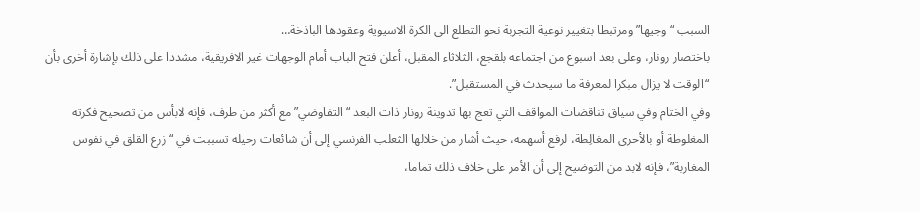السبب “وجيها” ومرتبطا بتغيير نوعية التجربة نحو التطلع الى الكرة الاسيوية وعقودها الباذخة…
باختصار رونار، وعلى بعد اسبوع من اجتماعه بلقجع، الثلاثاء المقبل، أعلن فتح الباب أمام الوجهات غير الافريقية، مشددا على ذلك بإشارة أخرى بأن “الوقت لا يزال مبكرا لمعرفة ما سيحدث في المستقبل”.
وفي الختام وفي سياق تناقضات المواقف التي تعج بها تدوينة رونار ذات البعد “التفاوضي” مع أكثر من طرف، فإنه لابأس من تصحيح فكرته المغلوطة أو بالأحرى المغالِطة، لرفع أسهمه، حيث أشار من خلالها الثعلب الفرنسي إلى أن شائعات رحيله تسببت في “زرع القلق في نفوس المغاربة”، فإنه لابد من التوضيح إلى أن الأمر على خلاف ذلك تماما،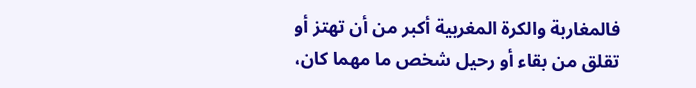فالمغاربة والكرة المغربية أكبر من أن تهتز أو تقلق من بقاء أو رحيل شخص ما مهما كان،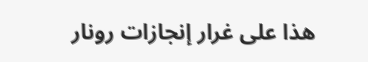هذا على غرار إنجازات رونار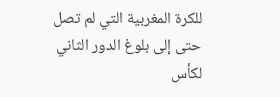للكرة المغربية التي لم تصل حتى إلى بلوغ الدور الثاني لكأس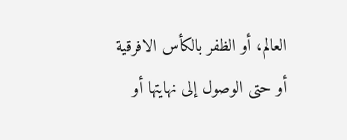العالم، أو الظفر بالكأس الافرقية أو حتى الوصول إلى نهايتها أو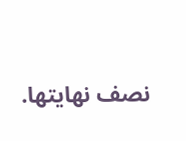نصف نهايتها.